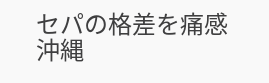セパの格差を痛感
沖縄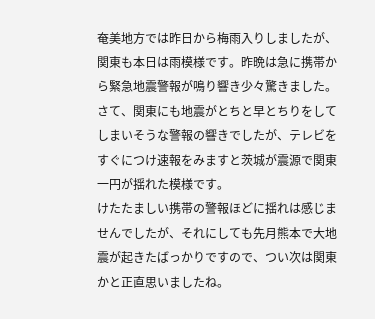奄美地方では昨日から梅雨入りしましたが、関東も本日は雨模様です。昨晩は急に携帯から緊急地震警報が鳴り響き少々驚きました。さて、関東にも地震がとちと早とちりをしてしまいそうな警報の響きでしたが、テレビをすぐにつけ速報をみますと茨城が震源で関東一円が揺れた模様です。
けたたましい携帯の警報ほどに揺れは感じませんでしたが、それにしても先月熊本で大地震が起きたばっかりですので、つい次は関東かと正直思いましたね。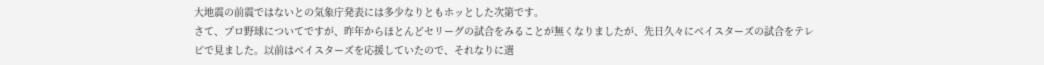大地震の前震ではないとの気象庁発表には多少なりともホッとした次第です。
さて、プロ野球についてですが、昨年からほとんどセリーグの試合をみることが無くなりましたが、先日久々にベイスターズの試合をテレビで見ました。以前はベイスターズを応援していたので、それなりに選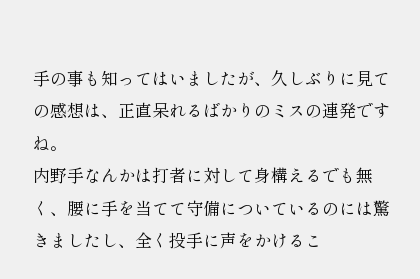手の事も知ってはいましたが、久しぶりに見ての感想は、正直呆れるばかりのミスの連発ですね。
内野手なんかは打者に対して身構えるでも無く、腰に手を当てて守備についているのには驚きましたし、全く投手に声をかけるこ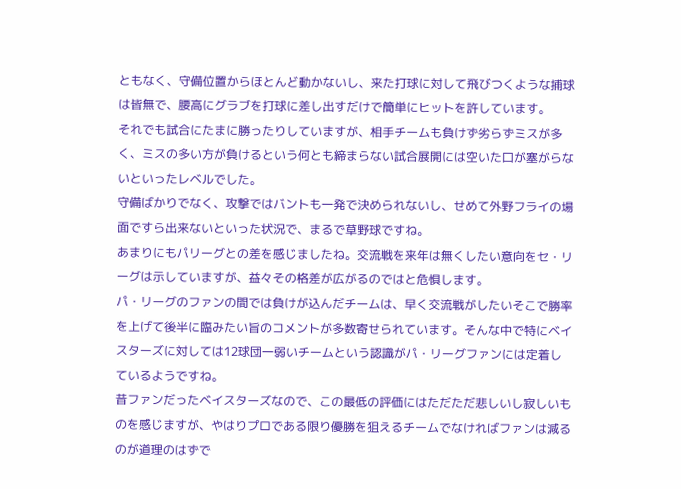ともなく、守備位置からほとんど動かないし、来た打球に対して飛びつくような捕球は皆無で、腰高にグラブを打球に差し出すだけで簡単にヒットを許しています。
それでも試合にたまに勝ったりしていますが、相手チームも負けず劣らずミスが多く、ミスの多い方が負けるという何とも締まらない試合展開には空いた口が塞がらないといったレベルでした。
守備ばかりでなく、攻撃ではバントも一発で決められないし、せめて外野フライの場面ですら出来ないといった状況で、まるで草野球ですね。
あまりにもパリーグとの差を感じましたね。交流戦を来年は無くしたい意向をセ・リーグは示していますが、益々その格差が広がるのではと危惧します。
パ・リーグのファンの間では負けが込んだチームは、早く交流戦がしたいそこで勝率を上げて後半に臨みたい旨のコメントが多数寄せられています。そんな中で特にベイスターズに対しては12球団一弱いチームという認識がパ・リーグファンには定着しているようですね。
昔ファンだったベイスターズなので、この最低の評価にはただただ悲しいし寂しいものを感じますが、やはりプロである限り優勝を狙えるチームでなければファンは減るのが道理のはずで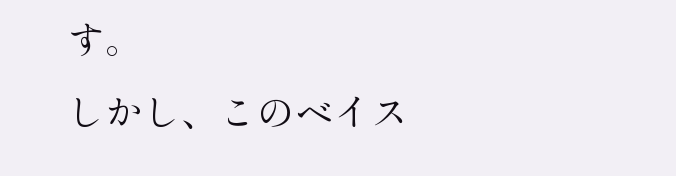す。
しかし、このベイス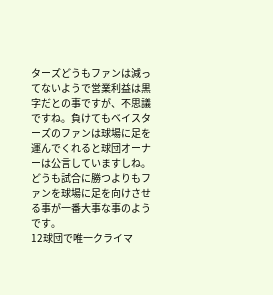ターズどうもファンは減ってないようで営業利益は黒字だとの事ですが、不思議ですね。負けてもベイスターズのファンは球場に足を運んでくれると球団オーナーは公言していますしね。どうも試合に勝つよりもファンを球場に足を向けさせる事が一番大事な事のようです。
12球団で唯一クライマ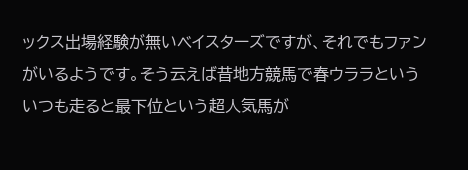ックス出場経験が無いベイスターズですが、それでもファンがいるようです。そう云えば昔地方競馬で春ウララといういつも走ると最下位という超人気馬が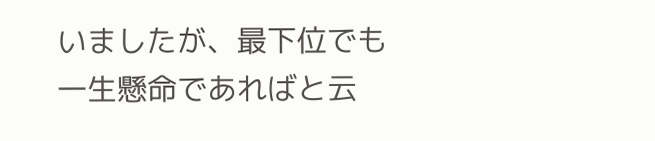いましたが、最下位でも一生懸命であればと云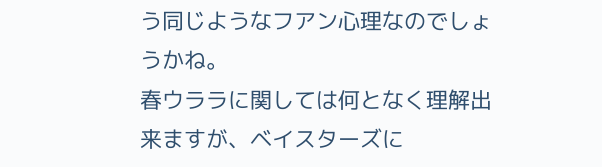う同じようなフアン心理なのでしょうかね。
春ウララに関しては何となく理解出来ますが、ベイスターズに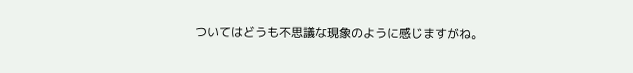ついてはどうも不思議な現象のように感じますがね。